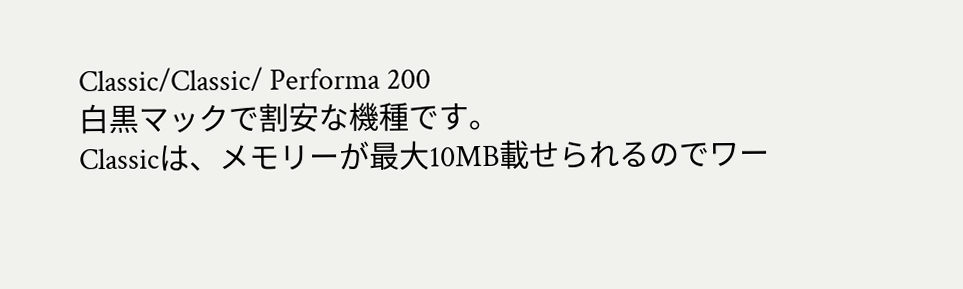Classic/Classic/ Performa 200
白黒マックで割安な機種です。
Classicは、メモリーが最大10MB載せられるのでワー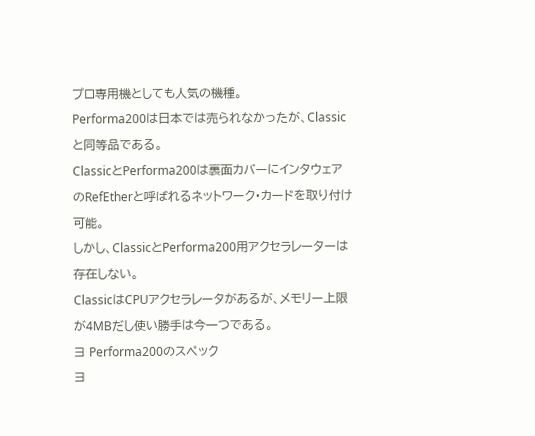プロ専用機としても人気の機種。
Performa200は日本では売られなかったが、Classicと同等品である。
ClassicとPerforma200は裏面カバーにインタウェアのRefEtherと呼ばれるネットワーク・カードを取り付け可能。
しかし、ClassicとPerforma200用アクセラレーターは存在しない。
ClassicはCPUアクセラレータがあるが、メモリー上限が4MBだし使い勝手は今一つである。
ヨ Performa200のスペック
ヨ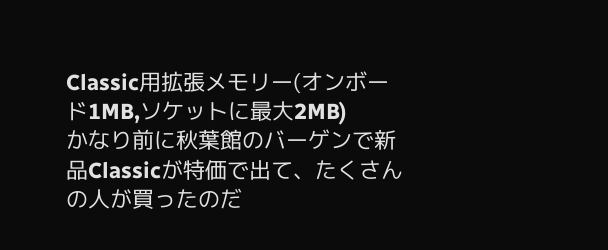Classic用拡張メモリー(オンボード1MB,ソケットに最大2MB)
かなり前に秋葉館のバーゲンで新品Classicが特価で出て、たくさんの人が買ったのだ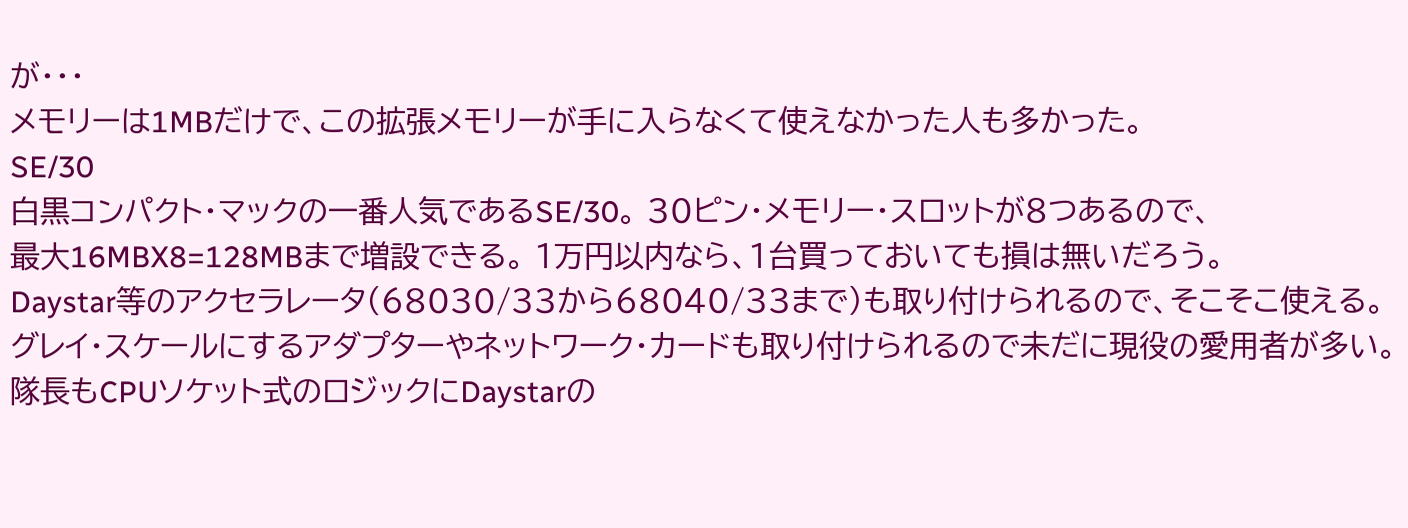が・・・
メモリーは1MBだけで、この拡張メモリーが手に入らなくて使えなかった人も多かった。
SE/30
白黒コンパクト・マックの一番人気であるSE/30。 30ピン・メモリー・スロットが8つあるので、
最大16MBX8=128MBまで増設できる。 1万円以内なら、1台買っておいても損は無いだろう。
Daystar等のアクセラレータ(68030/33から68040/33まで)も取り付けられるので、そこそこ使える。
グレイ・スケールにするアダプターやネットワーク・カードも取り付けられるので未だに現役の愛用者が多い。
隊長もCPUソケット式のロジックにDaystarの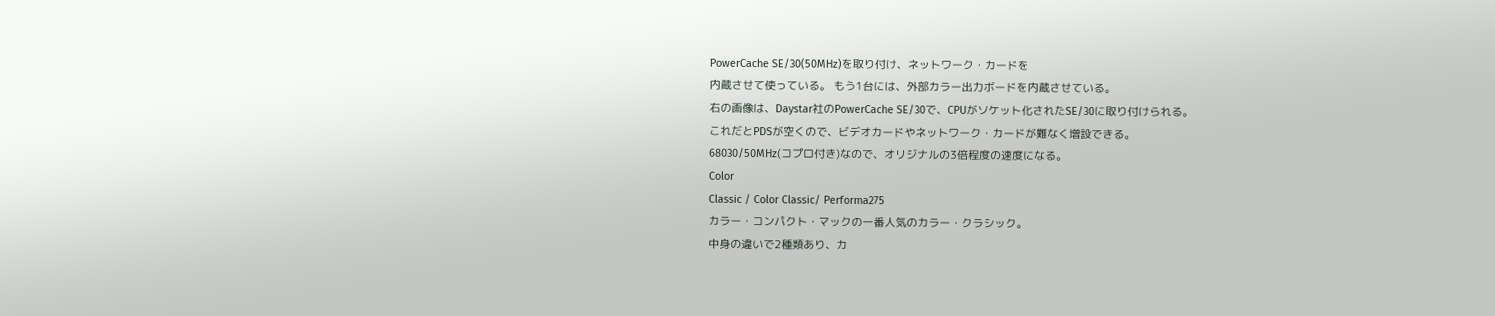PowerCache SE/30(50MHz)を取り付け、ネットワーク・カードを
内蔵させて使っている。 もう1台には、外部カラー出力ボードを内蔵させている。
右の画像は、Daystar社のPowerCache SE/30で、CPUがソケット化されたSE/30に取り付けられる。
これだとPDSが空くので、ビデオカードやネットワーク・カードが難なく増設できる。
68030/50MHz(コプロ付き)なので、オリジナルの3倍程度の速度になる。
Color
Classic / Color Classic/ Performa275
カラー・コンパクト・マックの一番人気のカラー・クラシック。
中身の違いで2種類あり、カ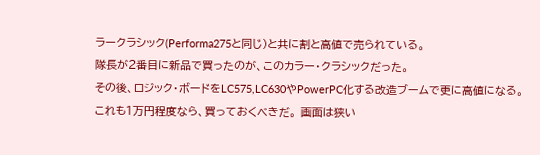ラークラシック(Performa275と同じ)と共に割と高値で売られている。
隊長が2番目に新品で買ったのが、このカラー・クラシックだった。
その後、ロジック・ボードをLC575,LC630やPowerPC化する改造ブームで更に高値になる。
これも1万円程度なら、買っておくべきだ。 画面は狭い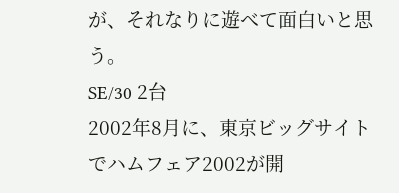が、それなりに遊べて面白いと思う。
SE/30 2台
2002年8月に、東京ビッグサイトでハムフェア2002が開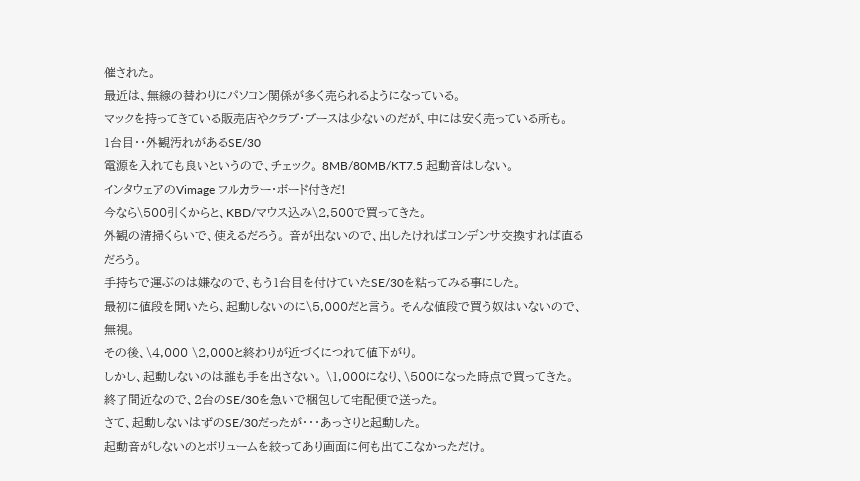催された。
最近は、無線の替わりにパソコン関係が多く売られるようになっている。
マックを持ってきている販売店やクラブ・ブースは少ないのだが、中には安く売っている所も。
1台目・・外観汚れがあるSE/30
電源を入れても良いというので、チェック。 8MB/80MB/KT7.5 起動音はしない。
インタウェアのVimage フルカラー・ボード付きだ!
今なら\500引くからと、KBD/マウス込み\2,500で買ってきた。
外観の清掃くらいで、使えるだろう。 音が出ないので、出したければコンデンサ交換すれば直るだろう。
手持ちで運ぶのは嫌なので、もう1台目を付けていたSE/30を粘ってみる事にした。
最初に値段を聞いたら、起動しないのに\5,000だと言う。 そんな値段で買う奴はいないので、無視。
その後、\4,000 \2,000と終わりが近づくにつれて値下がり。
しかし、起動しないのは誰も手を出さない。 \1,000になり、\500になった時点で買ってきた。
終了間近なので、2台のSE/30を急いで梱包して宅配便で送った。
さて、起動しないはずのSE/30だったが・・・あっさりと起動した。
起動音がしないのとボリュームを絞ってあり画面に何も出てこなかっただけ。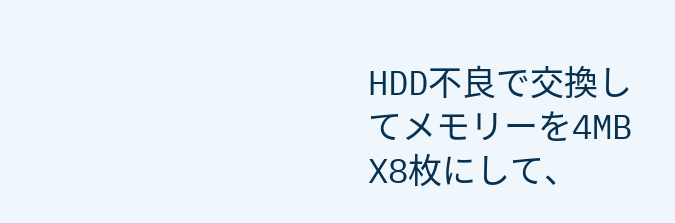HDD不良で交換してメモリーを4MB X8枚にして、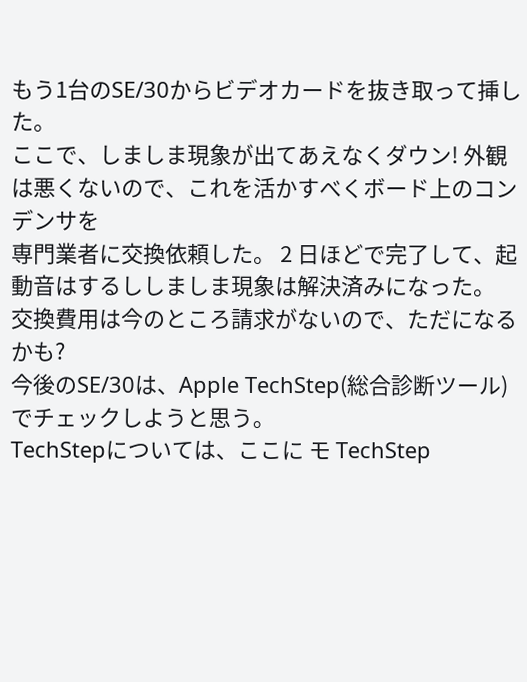もう1台のSE/30からビデオカードを抜き取って挿した。
ここで、しましま現象が出てあえなくダウン! 外観は悪くないので、これを活かすべくボード上のコンデンサを
専門業者に交換依頼した。 2 日ほどで完了して、起動音はするししましま現象は解決済みになった。
交換費用は今のところ請求がないので、ただになるかも?
今後のSE/30は、Apple TechStep(総合診断ツール)でチェックしようと思う。
TechStepについては、ここに モ TechStep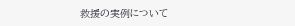救援の実例について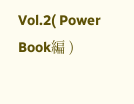Vol.2( Power Book編 )